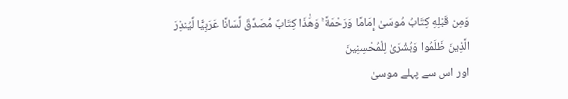وَمِن قَبْلِهِ كِتَابُ مُوسَىٰ إِمَامًا وَرَحْمَةً ۚ وَهَٰذَا كِتَابٌ مُّصَدِّقٌ لِّسَانًا عَرَبِيًّا لِّيُنذِرَ الَّذِينَ ظَلَمُوا وَبُشْرَىٰ لِلْمُحْسِنِينَ
اور اس سے پہلے موسیٰ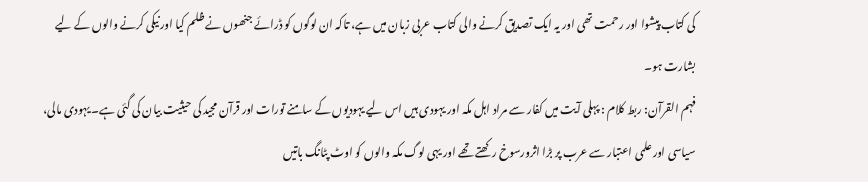کی کتاب پیشوا اور رحمت تھی اور یہ ایک تصدیق کرنے والی کتاب عربی زبان میں ہے، تاکہ ان لوگوں کو ڈرائے جنھوں نے ظلم کیا اور نیکی کرنے والوں کے لیے بشارت ہو۔
فہم القرآن: ربط کلام : پہلی آیت میں کفار سے مراد اہل مکہ اور یہودی ہیں اس لیے یہودیوں کے سامنے تورات اور قرآن مجید کی حیثیت بیان کی گئی ہے۔ یہودی مالی، سیاسی اور علمی اعتبار سے عرب پر بڑا اثرورسوخ رکھتے تھے اور یہی لوگ مکہ والوں کو اوٹ پٹانگ باتیں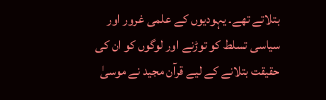بتلاتے تھے۔ یہودیوں کے علمی غرور اور سیاسی تسلط کو توڑنے اور لوگوں کو ان کی حقیقت بتلانے کے لیے قرآن مجید نے موسیٰ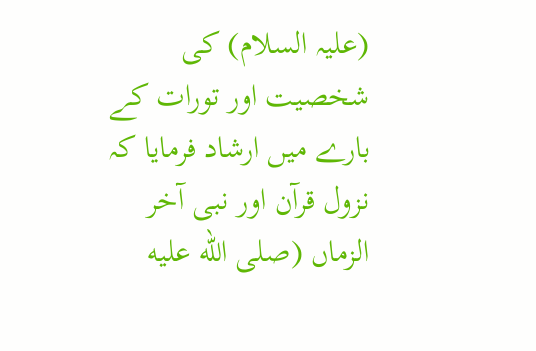(علیہ السلام) کی شخصیت اور تورات کے بارے میں ارشاد فرمایا کہ نزول قرآن اور نبی آخر الزماں (صلى الله عليه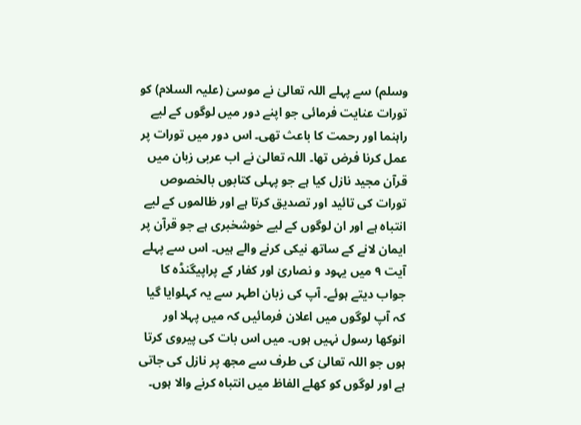وسلم) سے پہلے اللہ تعالیٰ نے موسیٰ (علیہ السلام) کو تورات عنایت فرمائی جو اپنے دور میں لوگوں کے لیے راہنما اور رحمت کا باعث تھی۔ اس دور میں تورات پر عمل کرنا فرض تھا۔ اللہ تعالیٰ نے اب عربی زبان میں قرآن مجید نازل کیا ہے جو پہلی کتابوں بالخصوص تورات کی تائید اور تصدیق کرتا ہے اور ظالموں کے لیے انتباہ ہے اور ان لوگوں کے لیے خوشخبری ہے جو قرآن پر ایمان لانے کے ساتھ نیکی کرنے والے ہیں۔ اس سے پہلے آیت ٩ میں یہود و نصاریٰ اور کفار کے پراپیگنڈہ کا جواب دیتے ہوئے۔ آپ کی زبان اطہر سے یہ کہلوایا گیا کہ آپ لوگوں میں اعلان فرمائیں کہ میں پہلا اور انوکھا رسول نہیں ہوں۔ میں اس بات کی پیروی کرتا ہوں جو اللہ تعالیٰ کی طرف سے مجھ پر نازل کی جاتی ہے اور لوگوں کو کھلے الفاظ میں انتباہ کرنے والا ہوں۔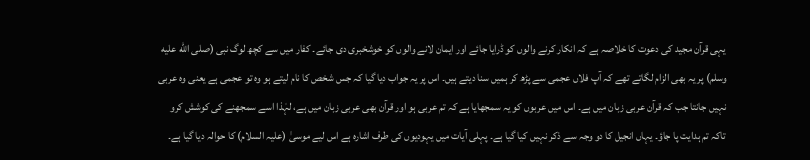یہی قرآن مجید کی دعوت کا خلاصہ ہے کہ انکار کرنے والوں کو ڈرایا جائے اور ایمان لانے والوں کو خوشخبری دی جائے۔ کفار میں سے کچھ لوگ نبی (صلى الله عليه وسلم) پر یہ بھی الزام لگاتے تھے کہ آپ فلاں عجمی سے پڑھ کر ہمیں سنا دیتے ہیں۔ اس پر یہ جواب دیا گیا کہ جس شخص کا نام لیتے ہو وہ تو عجمی ہے یعنی وہ عربی نہیں جانتا جب کہ قرآن عربی زبان میں ہے۔ اس میں عربوں کو یہ سمجھایا ہے کہ تم عربی ہو اور قرآن بھی عربی زبان میں ہے، لہٰذا اسے سمجھنے کی کوشش کرو تاکہ تم ہدایت پا جاؤ۔ یہاں انجیل کا دو وجہ سے ذکر نہیں کیا گیا ہے۔ پہلی آیات میں یہودیوں کی طرف اشارہ ہے اس لیے موسیٰ (علیہ السلام) کا حوالہ دیا گیا ہے۔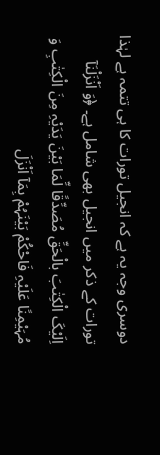دوسری وجہ یہ ہے کہ انجیل تورات کا ہی تتمہ ہے لہٰذا تورات کے ذکر میں انجیل بھی شامل ہے۔ ﴿وَ اَنْزَلْنَآ اِلَیْکَ الْکِتٰبَ بالْحَقِّ مُصَدِّقًا لِّمَا بَیْنَ یَدَیْہِ مِنَ الْکِتٰبِ وَ مُہَیْمِنًا عَلَیْہِ فَاحْکُمْ بَیْنَہُمْ بِمَآ اَنْزَلَ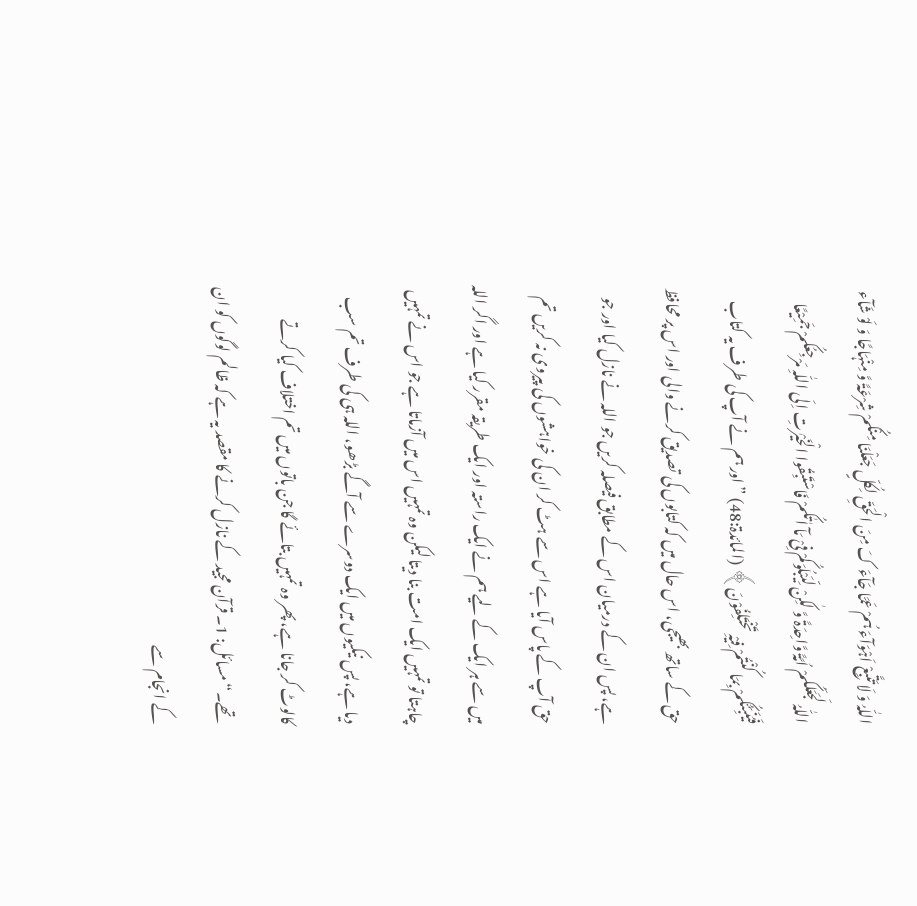اللّٰہُ وَ لَا تَتَّبِعْ اَہْوَآءَ ہُمْ عَمَّا جَآءَ کَ مِنَ الْحَقِّ لِکُلٍّ جَعَلْنَا مِنْکُمْ شِرْعَۃً وَّ مِنْہَاجًا وَ لَوْ شَآء اللّٰہُ لَجَعَلَکُمْ اُمَّۃً وَّاحِدَۃً وَّ لٰکِنْ لِّیَبْلُوَکُمْ فِیْ مَآ اٰتٰکُمْ فَاسْتَبِقُوا الْخَیْرٰتِ اِلَی اللّٰہِ مَرْجِعُکُمْ جَمِیْعًا فَیُنَبِّئُکُمْ بِمَا کُنْتُمْ فِیْہِ تَخْتَلِفُوْنَ﴾ (المائدۃ:48) ” اور ہم نے آپ کی طرف یہ کتاب حق کے ساتھ بھیجی، اس حال میں کہ کتابوں کی تصدیق کرنے والی اور اس پر محافظ ہے، پس ان کے درمیان اس کے مطابق فیصلہ کریں جو اللہ نے نازل کیا اور جو حق آپ کے پاس آیا ہے اس سے ہٹ کر ان کی خواہشوں کی پیروی نہ کریں تم میں سے ہر ایک کے لیے ہم نے ایک راستہ اور ایک طریقہ مقرر کیا ہے اور اگر اللہ چاہتا تو تمہیں ایک امت بنا دیتا لیکن وہ تمہیں اس میں آزماتا ہے جو اس نے تمہیں دیا ہے، پس نیکیوں میں ایک دوسرے سے آگے بڑھو، اللہ ہی کی طرف تم سب کالوٹ کر جانا ہے، پھر وہ تمہیں بتائے گا جن باتوں میں تم اختلاف کیا کرتے تھے۔“ مسائل: 1۔ قرآن مجید کے نازل کرنے کا مقصد یہ ہے کہ ظالم لوگوں کو ان کے انجام سے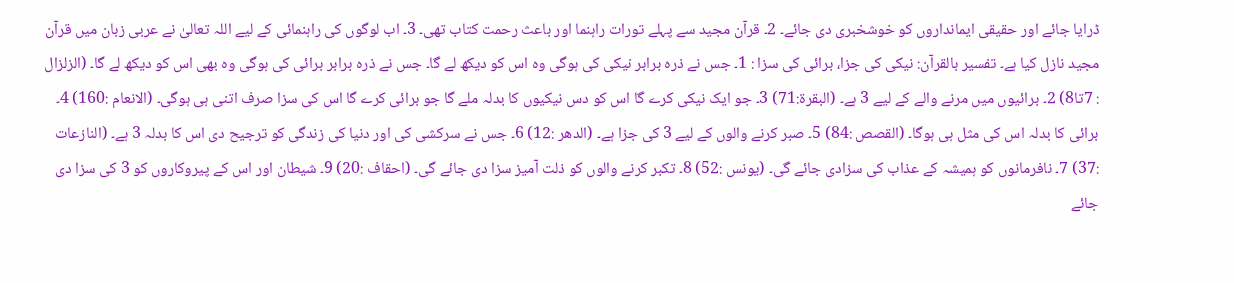ڈرایا جائے اور حقیقی ایمانداروں کو خوشخبری دی جائے۔ 2۔ قرآن مجید سے پہلے تورات راہنما اور باعث رحمت کتاب تھی۔ 3۔ اب لوگوں کی راہنمائی کے لیے اللہ تعالیٰ نے عربی زبان میں قرآن مجید نازل کیا ہے۔ تفسیر بالقرآن: نیکی کی جزا، برائی کی سزا : 1۔ جس نے ذرہ برابر نیکی کی ہوگی وہ اس کو دیکھ لے گا۔ جس نے ذرہ برابر برائی کی ہوگی وہ بھی اس کو دیکھ لے گا۔ (الزلزال : 7تا8) 2۔ برائیوں میں مرنے والے کے لیے 3 ہے۔ (البقرۃ:71) 3۔ جو ایک نیکی کرے گا اس کو دس نیکیوں کا بدلہ ملے گا جو برائی کرے گا اس کی سزا صرف اتنی ہی ہوگی۔ (الانعام :160) 4۔ برائی کا بدلہ اس کی مثل ہی ہوگا۔ (القصص :84) 5۔ صبر کرنے والوں کے لیے 3 کی جزا ہے۔ (الدھر :12) 6۔ جس نے سرکشی کی اور دنیا کی زندگی کو ترجیح دی اس کا بدلہ 3 ہے۔ (النازعات :37) 7۔ نافرمانوں کو ہمیشہ کے عذاب کی سزادی جائے گی۔ (یونس :52) 8۔ تکبر کرنے والوں کو ذلت آمیز سزا دی جائے گی۔ (احقاف :20) 9۔ شیطان اور اس کے پیروکاروں کو 3 کی سزا دی جائے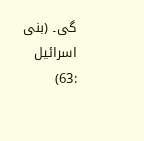گی۔ (بنی اسرائیل :63)